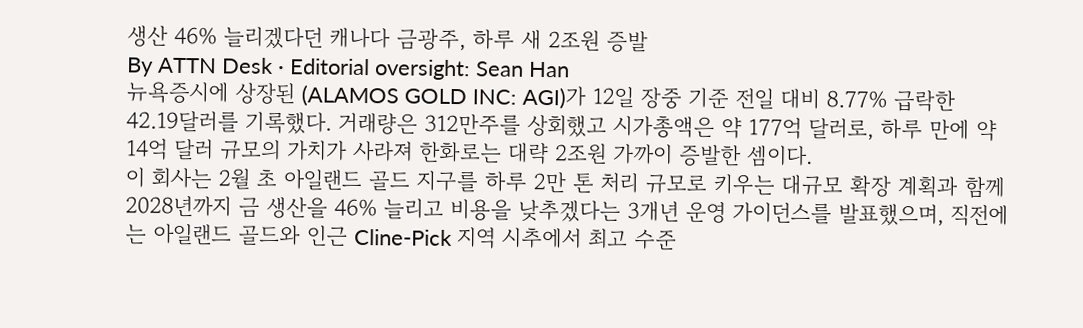생산 46% 늘리겠다던 캐나다 금광주, 하루 새 2조원 증발
By ATTN Desk · Editorial oversight: Sean Han
뉴욕증시에 상장된 (ALAMOS GOLD INC: AGI)가 12일 장중 기준 전일 대비 8.77% 급락한 42.19달러를 기록했다. 거래량은 312만주를 상회했고 시가총액은 약 177억 달러로, 하루 만에 약 14억 달러 규모의 가치가 사라져 한화로는 대략 2조원 가까이 증발한 셈이다.
이 회사는 2월 초 아일랜드 골드 지구를 하루 2만 톤 처리 규모로 키우는 대규모 확장 계획과 함께 2028년까지 금 생산을 46% 늘리고 비용을 낮추겠다는 3개년 운영 가이던스를 발표했으며, 직전에는 아일랜드 골드와 인근 Cline-Pick 지역 시추에서 최고 수준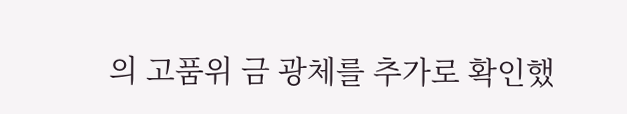의 고품위 금 광체를 추가로 확인했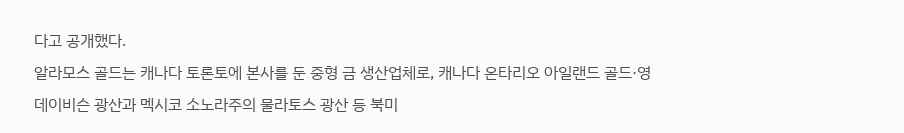다고 공개했다.
알라모스 골드는 캐나다 토론토에 본사를 둔 중형 금 생산업체로, 캐나다 온타리오 아일랜드 골드·영 데이비슨 광산과 멕시코 소노라주의 물라토스 광산 등 북미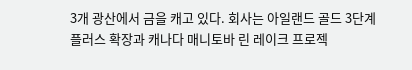3개 광산에서 금을 캐고 있다. 회사는 아일랜드 골드 3단계 플러스 확장과 캐나다 매니토바 린 레이크 프로젝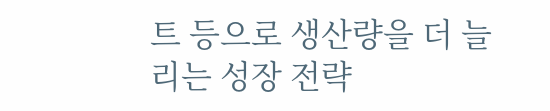트 등으로 생산량을 더 늘리는 성장 전략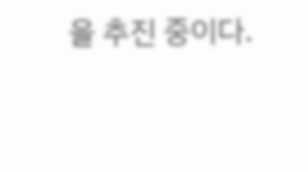을 추진 중이다.